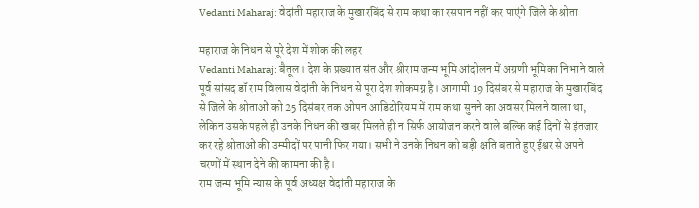Vedanti Maharaj: वेदांती महाराज के मुखारबिंद से राम कथा का रसपान नहीं कर पाएंगे जिले के श्रोता

महाराज के निधन से पूरे देश में शोक की लहर
Vedanti Maharaj: बैतूल। देश के प्रख्यात संत और श्रीराम जन्म भूमि आंदोलन में अग्रणी भूमिका निभाने वाले पूर्व सांसद डॉ राम विलास वेदांती के निधन से पूरा देश शोकमग्न है। आगामी 19 दिसंबर से महाराज के मुखारबिंद से जिले के श्रोताओं को 25 दिसंबर तक ओपन आडिटोरियम में राम कथा सुनने का अवसर मिलने वाला था, लेकिन उसके पहले ही उनके निधन की खबर मिलते ही न सिर्फ आयोजन करने वाले बल्कि कई दिनों से इंतजार कर रहे श्रोताओं की उम्मीदों पर पानी फिर गया। सभी ने उनके निधन को बड़ी क्षति बताते हुए ईश्वर से अपने चरणों में स्थान देने की कामना की है।
राम जन्म भूमि न्यास के पूर्व अध्यक्ष वेदांती महाराज के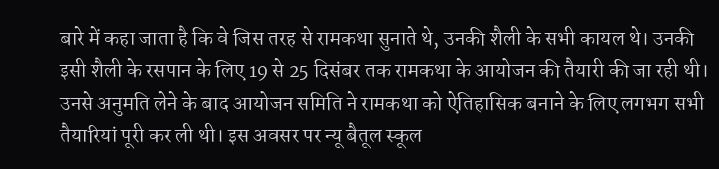बारे में कहा जाता है कि वे जिस तरह से रामकथा सुनाते थे, उनकी शैली के सभी कायल थे। उनकी इसी शैली के रसपान के लिए 19 से 25 दिसंबर तक रामकथा के आयोजन की तैयारी की जा रही थी। उनसे अनुमति लेने के बाद आयोजन समिति ने रामकथा को ऐतिहासिक बनाने के लिए लगभग सभी तैयारियां पूरी कर ली थी। इस अवसर पर न्यू बैतूल स्कूल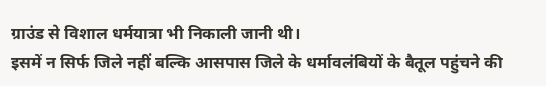ग्राउंड से विशाल धर्मयात्रा भी निकाली जानी थी।
इसमें न सिर्फ जिले नहीं बल्कि आसपास जिले के धर्मावलंबियों के बैतूल पहुंचने की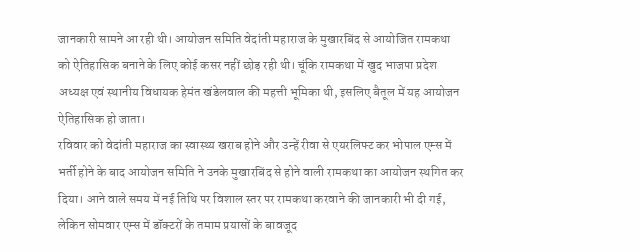जानकारी सामने आ रही थी। आयोजन समिति वेदांती महाराज के मुखारबिंद से आयोजित रामकथा को ऐतिहासिक बनाने के लिए कोई कसर नहीं छोड़ रही थी। चूंकि रामकथा में खुद भाजपा प्रदेश अध्यक्ष एवं स्थानीय विधायक हेमंत खंडेलवाल की महत्ती भूमिका थी, इसलिए बैतूल में यह आयोजन ऐतिहासिक हो जाता।
रविवार को वेदांती महाराज का स्वास्थ्य खराब होने और उन्हें रीवा से एयरलिफ्ट कर भोपाल एम्स में भर्ती होने के बाद आयोजन समिति ने उनके मुखारबिंद से होने वाली रामकथा का आयोजन स्थगित कर दिया। आने वाले समय में नई तिथि पर विशाल स्तर पर रामकथा करवाने की जानकारी भी दी गई, लेकिन सोमवार एम्स में डॉक्टरों के तमाम प्रयासों के बावजूद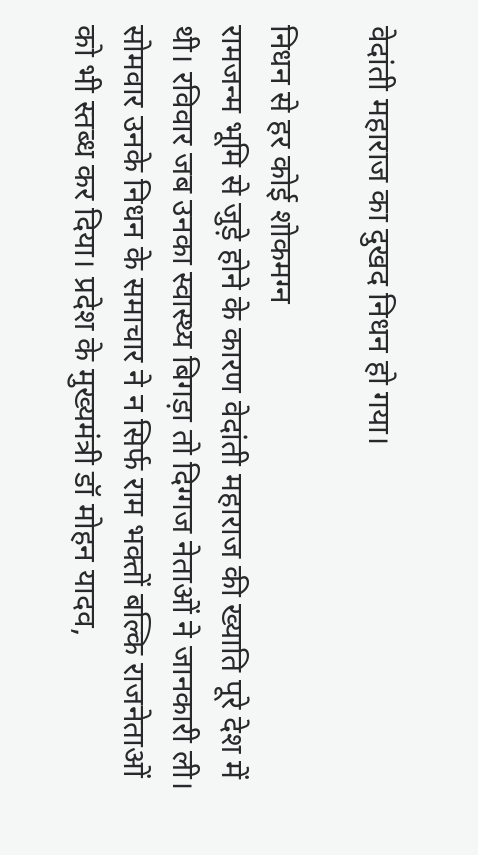वेदांती महाराज का दुखद निधन हो गया।

निधन से हर कोई शोकमग्न
रामजन्म भूमि से जुड़े होने के कारण वेदांती महाराज की ख्याति पूरे देश में थी। रविवार जब उनका स्वास्थ्य बिगड़ा तो दिग्गज नेताओं ने जानकारी ली। सोमवार उनके निधन के समाचार ने न सिर्फ राम भक्तों बल्कि राजनेताओं को भी स्तब्ध कर दिया। प्रदेश के मुख्यमंत्री डॉ मोहन यादव,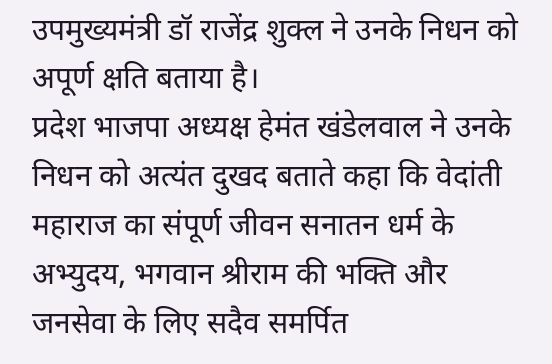उपमुख्यमंत्री डॉ राजेंद्र शुक्ल ने उनके निधन को अपूर्ण क्षति बताया है।
प्रदेश भाजपा अध्यक्ष हेमंत खंडेलवाल ने उनके निधन को अत्यंत दुखद बताते कहा कि वेदांती महाराज का संपूर्ण जीवन सनातन धर्म के अभ्युदय, भगवान श्रीराम की भक्ति और जनसेवा के लिए सदैव समर्पित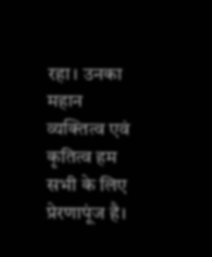रहा। उनका महान व्यक्तित्व एवं कृतित्व हम सभी के लिए प्रेरणापूंज है।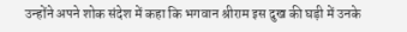उन्होंने अपने शोक संदेश में कहा कि भगवान श्रीराम इस दुख की घड़ी में उनके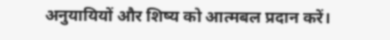अनुयायियों और शिष्य को आत्मबल प्रदान करें।